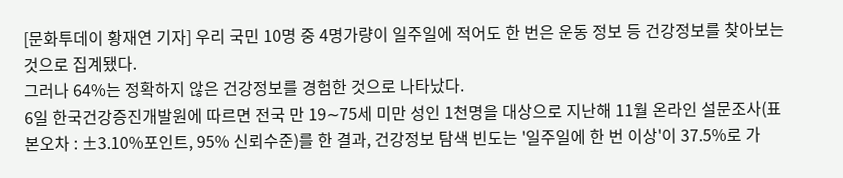[문화투데이 황재연 기자] 우리 국민 10명 중 4명가량이 일주일에 적어도 한 번은 운동 정보 등 건강정보를 찾아보는 것으로 집계됐다.
그러나 64%는 정확하지 않은 건강정보를 경험한 것으로 나타났다.
6일 한국건강증진개발원에 따르면 전국 만 19∼75세 미만 성인 1천명을 대상으로 지난해 11월 온라인 설문조사(표본오차 : ±3.10%포인트, 95% 신뢰수준)를 한 결과, 건강정보 탐색 빈도는 '일주일에 한 번 이상'이 37.5%로 가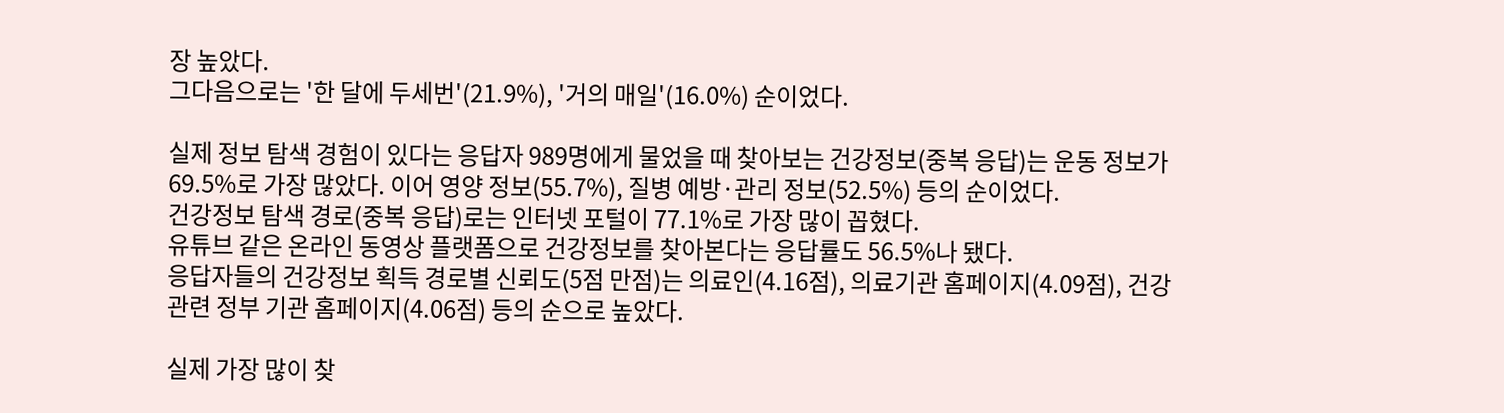장 높았다.
그다음으로는 '한 달에 두세번'(21.9%), '거의 매일'(16.0%) 순이었다.

실제 정보 탐색 경험이 있다는 응답자 989명에게 물었을 때 찾아보는 건강정보(중복 응답)는 운동 정보가 69.5%로 가장 많았다. 이어 영양 정보(55.7%), 질병 예방·관리 정보(52.5%) 등의 순이었다.
건강정보 탐색 경로(중복 응답)로는 인터넷 포털이 77.1%로 가장 많이 꼽혔다.
유튜브 같은 온라인 동영상 플랫폼으로 건강정보를 찾아본다는 응답률도 56.5%나 됐다.
응답자들의 건강정보 획득 경로별 신뢰도(5점 만점)는 의료인(4.16점), 의료기관 홈페이지(4.09점), 건강 관련 정부 기관 홈페이지(4.06점) 등의 순으로 높았다.

실제 가장 많이 찾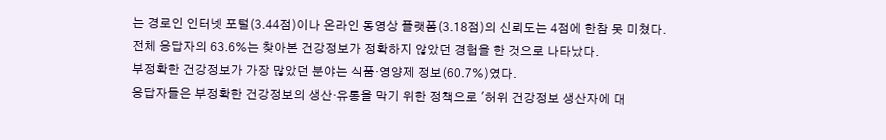는 경로인 인터넷 포털(3.44점)이나 온라인 동영상 플랫폼(3.18점)의 신뢰도는 4점에 한참 못 미쳤다.
전체 응답자의 63.6%는 찾아본 건강정보가 정확하지 않았던 경험을 한 것으로 나타났다.
부정확한 건강정보가 가장 많았던 분야는 식품·영양제 정보(60.7%)였다.
응답자들은 부정확한 건강정보의 생산·유통을 막기 위한 정책으로 '허위 건강정보 생산자에 대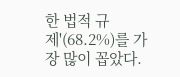한 법적 규제'(68.2%)를 가장 많이 꼽았다.